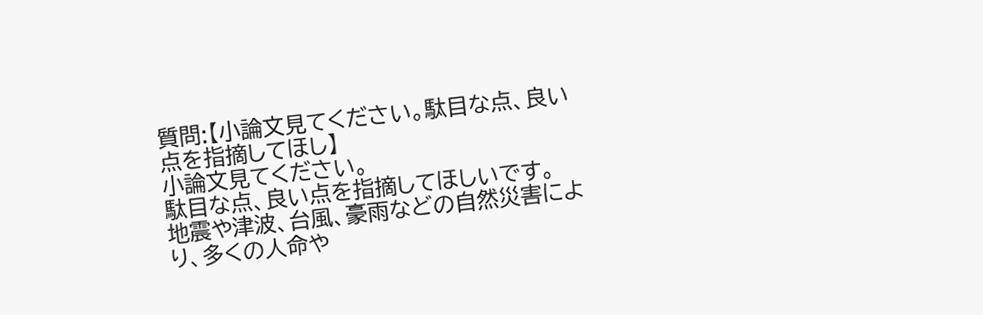質問:【小論文見てください。駄目な点、良い点を指摘してほし】
小論文見てください。
駄目な点、良い点を指摘してほしいです。
地震や津波、台風、豪雨などの自然災害により、多くの人命や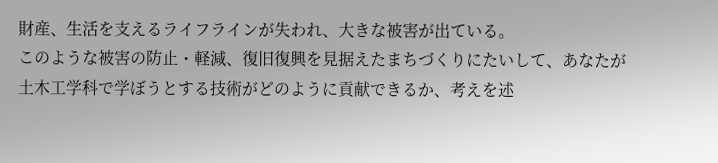財産、生活を支えるライフラインが失われ、大きな被害が出ている。
このような被害の防止・軽減、復旧復興を見据えたまちづくりにたいして、あなたが土木工学科で学ぼうとする技術がどのように貢献できるか、考えを述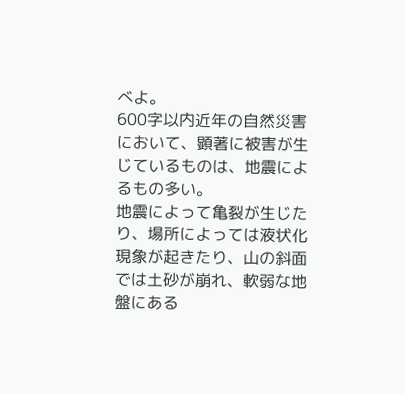べよ。
600字以内近年の自然災害において、顕著に被害が生じているものは、地震によるもの多い。
地震によって亀裂が生じたり、場所によっては液状化現象が起きたり、山の斜面では土砂が崩れ、軟弱な地盤にある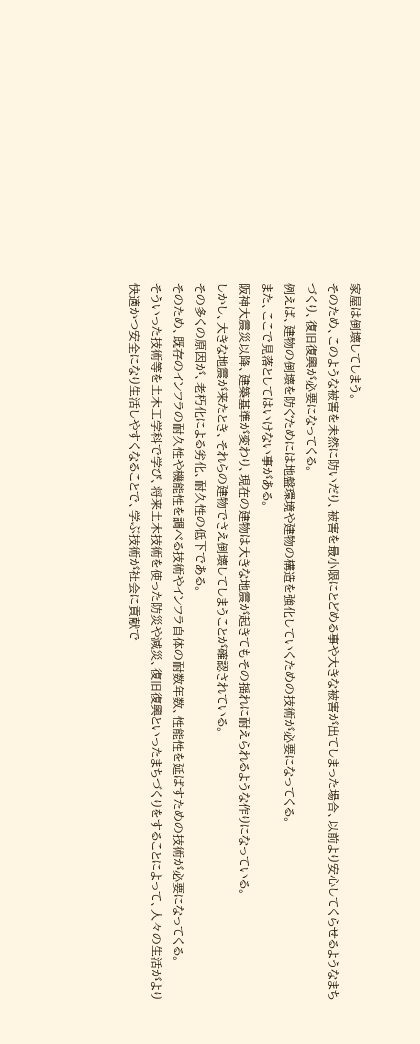家屋は倒壊してしまう。
そのため、このような被害を未然に防いだり、被害を最小限にとどめる事や大きな被害が出てしまった場合、以前より安心してくらせるようなまちづくり、復旧復興が必要になってくる。
例えば、建物の倒壊を防ぐためには地盤環境や建物の構造を強化していくための技術が必要になってくる。
また、ここで見落としてはいけない事がある。
阪神大震災以降、建築基準が変わり、現在の建物は大きな地震が起きてもその揺れに耐えられるような作りになっている。
しかし、大きな地震が来たとき、それらの建物でさえ倒壊してしまうことが確認されている。
その多くの原因が、老朽化による劣化、耐久性の低下である。
そのため、既存のインフラの耐久性や機能性を調べる技術やインフラ自体の耐数年数、性能性を延ばすための技術が必要になってくる。
そういった技術等を土木工学科で学び、将来土木技術を使った防災や減災、復旧復興といったまちづくりをすることによって、人々の生活がより快適かつ安全になり生活しやすくなることで、学ぶ技術が社会に貢献で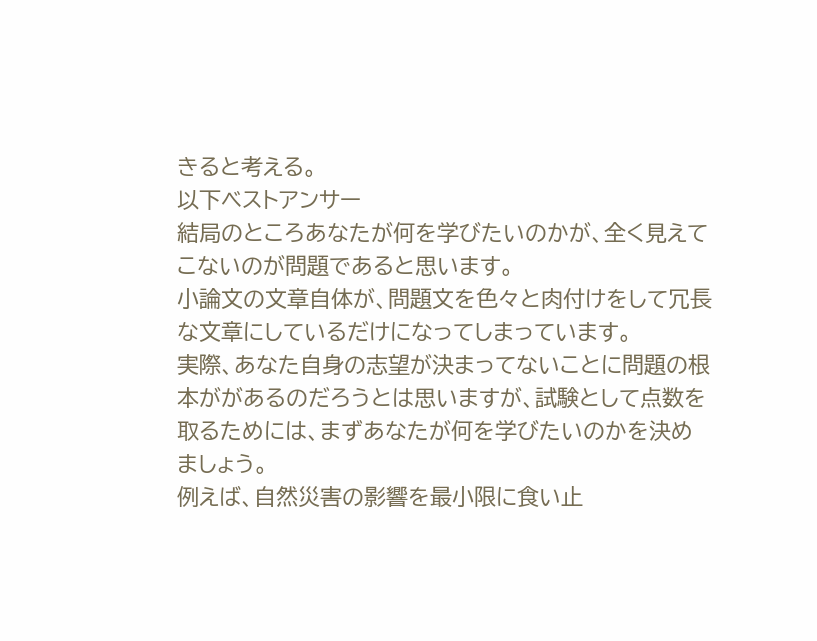きると考える。
以下ベストアンサー
結局のところあなたが何を学びたいのかが、全く見えてこないのが問題であると思います。
小論文の文章自体が、問題文を色々と肉付けをして冗長な文章にしているだけになってしまっています。
実際、あなた自身の志望が決まってないことに問題の根本ががあるのだろうとは思いますが、試験として点数を取るためには、まずあなたが何を学びたいのかを決めましょう。
例えば、自然災害の影響を最小限に食い止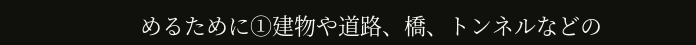めるために①建物や道路、橋、トンネルなどの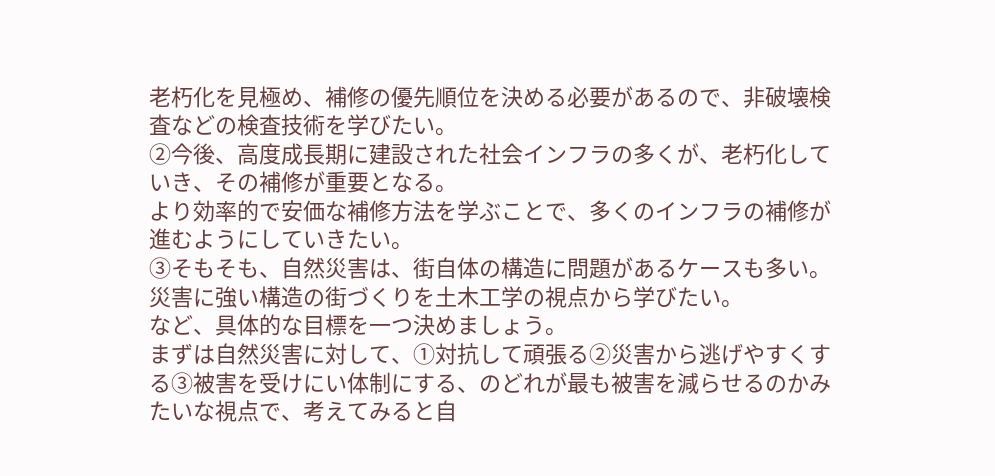老朽化を見極め、補修の優先順位を決める必要があるので、非破壊検査などの検査技術を学びたい。
②今後、高度成長期に建設された社会インフラの多くが、老朽化していき、その補修が重要となる。
より効率的で安価な補修方法を学ぶことで、多くのインフラの補修が進むようにしていきたい。
③そもそも、自然災害は、街自体の構造に問題があるケースも多い。
災害に強い構造の街づくりを土木工学の視点から学びたい。
など、具体的な目標を一つ決めましょう。
まずは自然災害に対して、①対抗して頑張る②災害から逃げやすくする③被害を受けにい体制にする、のどれが最も被害を減らせるのかみたいな視点で、考えてみると自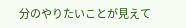分のやりたいことが見えて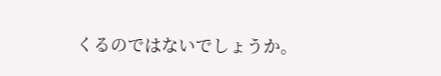くるのではないでしょうか。